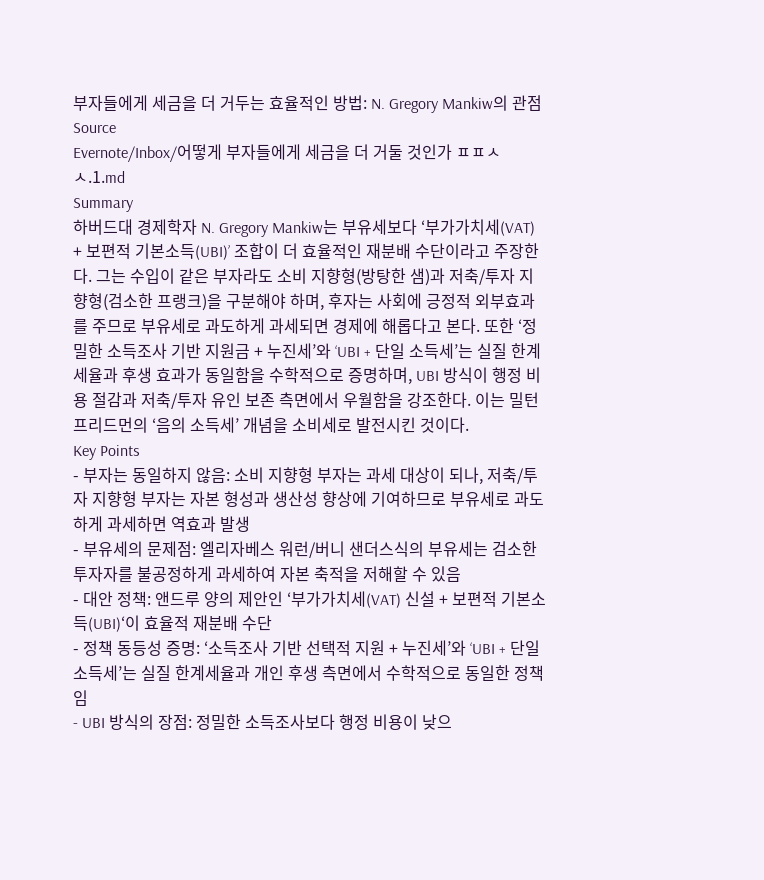부자들에게 세금을 더 거두는 효율적인 방법: N. Gregory Mankiw의 관점
Source
Evernote/Inbox/어떻게 부자들에게 세금을 더 거둘 것인가 ㅍㅍㅅㅅ.1.md
Summary
하버드대 경제학자 N. Gregory Mankiw는 부유세보다 ‘부가가치세(VAT) + 보편적 기본소득(UBI)’ 조합이 더 효율적인 재분배 수단이라고 주장한다. 그는 수입이 같은 부자라도 소비 지향형(방탕한 샘)과 저축/투자 지향형(검소한 프랭크)을 구분해야 하며, 후자는 사회에 긍정적 외부효과를 주므로 부유세로 과도하게 과세되면 경제에 해롭다고 본다. 또한 ‘정밀한 소득조사 기반 지원금 + 누진세’와 ‘UBI + 단일 소득세’는 실질 한계세율과 후생 효과가 동일함을 수학적으로 증명하며, UBI 방식이 행정 비용 절감과 저축/투자 유인 보존 측면에서 우월함을 강조한다. 이는 밀턴 프리드먼의 ‘음의 소득세’ 개념을 소비세로 발전시킨 것이다.
Key Points
- 부자는 동일하지 않음: 소비 지향형 부자는 과세 대상이 되나, 저축/투자 지향형 부자는 자본 형성과 생산성 향상에 기여하므로 부유세로 과도하게 과세하면 역효과 발생
- 부유세의 문제점: 엘리자베스 워런/버니 샌더스식의 부유세는 검소한 투자자를 불공정하게 과세하여 자본 축적을 저해할 수 있음
- 대안 정책: 앤드루 양의 제안인 ‘부가가치세(VAT) 신설 + 보편적 기본소득(UBI)‘이 효율적 재분배 수단
- 정책 동등성 증명: ‘소득조사 기반 선택적 지원 + 누진세’와 ‘UBI + 단일 소득세’는 실질 한계세율과 개인 후생 측면에서 수학적으로 동일한 정책임
- UBI 방식의 장점: 정밀한 소득조사보다 행정 비용이 낮으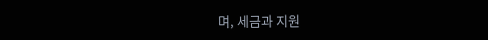며, 세금과 지원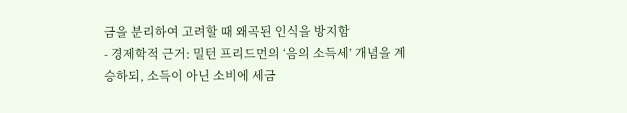금을 분리하여 고려할 때 왜곡된 인식을 방지함
- 경제학적 근거: 밀턴 프리드먼의 ‘음의 소득세’ 개념을 계승하되, 소득이 아닌 소비에 세금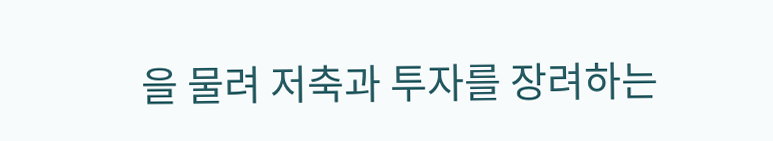을 물려 저축과 투자를 장려하는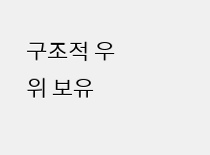구조적 우위 보유